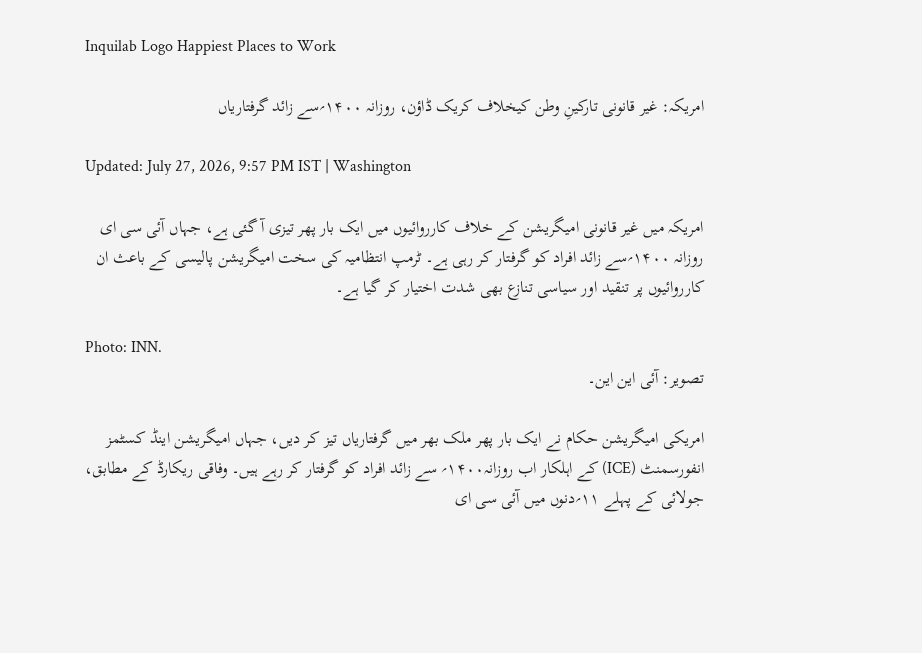Inquilab Logo Happiest Places to Work

امریکہ: غیر قانونی تارکینِ وطن کیخلاف کریک ڈاؤن، روزانہ ۱۴۰۰؍سے زائد گرفتاریاں

Updated: July 27, 2026, 9:57 PM IST | Washington

امریکہ میں غیر قانونی امیگریشن کے خلاف کارروائیوں میں ایک بار پھر تیزی آ گئی ہے، جہاں آئی سی ای روزانہ ۱۴۰۰؍سے زائد افراد کو گرفتار کر رہی ہے۔ ٹرمپ انتظامیہ کی سخت امیگریشن پالیسی کے باعث ان کارروائیوں پر تنقید اور سیاسی تنازع بھی شدت اختیار کر گیا ہے۔

Photo: INN.
تصویر: آئی این این۔

امریکی امیگریشن حکام نے ایک بار پھر ملک بھر میں گرفتاریاں تیز کر دیں، جہاں امیگریشن اینڈ کسٹمز انفورسمنٹ (ICE) کے اہلکار اب روزانہ۱۴۰۰؍ سے زائد افراد کو گرفتار کر رہے ہیں۔ وفاقی ریکارڈ کے مطابق، جولائی کے پہلے ۱۱؍دنوں میں آئی سی ای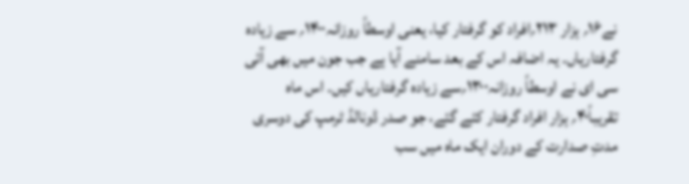نے۱۶؍ ہزار ۲۱۳؍افراد کو گرفتار کیا، یعنی اوسطاً روزانہ۱۴۰۰؍ سے زیادہ گرفتاریاں۔ یہ اضافہ اس کے بعد سامنے آیا ہے جب جون میں بھی آئی سی ای نے اوسطاً روزانہ۱۳۰۰؍سے زیادہ گرفتاریاں کیں۔ اس ماہ تقریباً۴۰؍ ہزار افراد گرفتار کئے گئے، جو صدر ڈونالڈ ٹرمپ کی دوسری مدتِ صدارت کے دوران ایک ماہ میں سب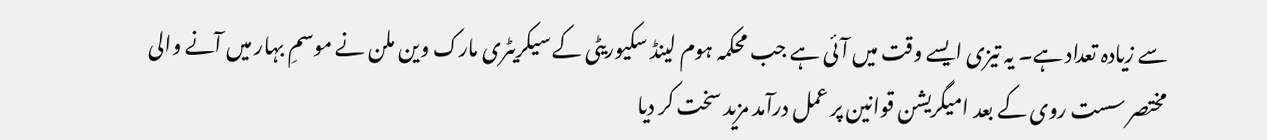سے زیادہ تعداد ہے۔ یہ تیزی ایسے وقت میں آئی ہے جب محکمہ ہوم لینڈ سکیوریٹی کے سیکریٹری مارک وین ملن نے موسمِ بہار میں آنے والی مختصر سست روی کے بعد امیگریشن قوانین پر عمل درآمد مزید سخت کر دیا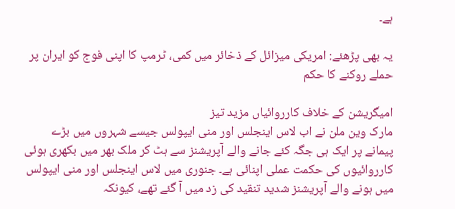ہے۔

یہ بھی پڑھئے: امریکی میزائل کے ذخائر میں کمی، ٹرمپ کا اپنی فوج کو ایران پر حملے روکنے کا حکم

امیگریشن کے خلاف کارروائیاں مزید تیز
مارک وین ملن نے اب لاس اینجلس اور منی ایپولس جیسے شہروں میں بڑے پیمانے پر ایک ہی جگہ کئے جانے والے آپریشنز سے ہٹ کر ملک بھر میں بکھری ہوئی کارروائیوں کی حکمت عملی اپنائی ہے۔ جنوری میں لاس اینجلس اور منی ایپولس میں ہونے والے آپریشنز شدید تنقید کی زد میں آ گئے تھے، کیونکہ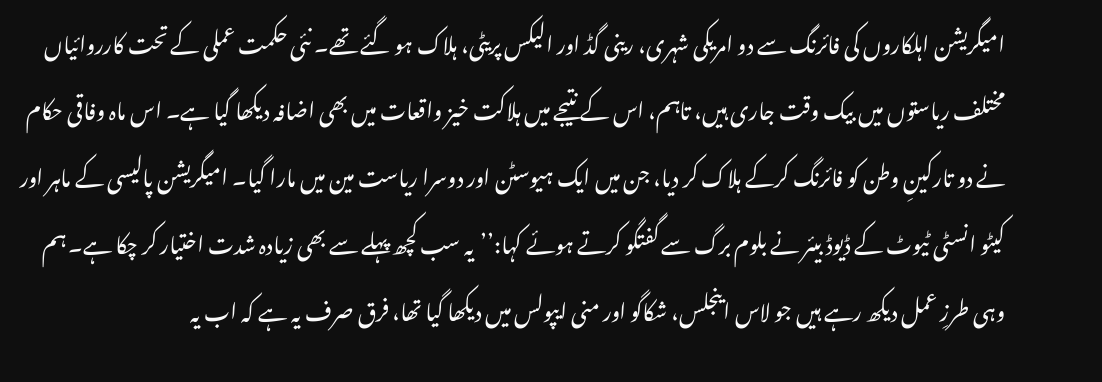امیگریشن اہلکاروں کی فائرنگ سے دو امریکی شہری، رینی گڈ اور الیکس پریٹی، ہلاک ہو گئے تھے۔ نئی حکمت عملی کے تحت کارروائیاں مختلف ریاستوں میں بیک وقت جاری ہیں، تاہم، اس کے نتیجے میں ہلاکت خیز واقعات میں بھی اضافہ دیکھا گیا ہے۔ اس ماہ وفاقی حکام نے دو تارکینِ وطن کو فائرنگ کرکے ہلاک کر دیا، جن میں ایک ہیوسٹن اور دوسرا ریاست مین میں مارا گیا۔ امیگریشن پالیسی کے ماہر اور کیٹو انسٹی ٹیوٹ کے ڈیوڈ بیئر نے بلوم برگ سے گفتگو کرتے ہوئے کہا:’’یہ سب کچھ پہلے سے بھی زیادہ شدت اختیار کر چکا ہے۔ ہم وہی طرزِ عمل دیکھ رہے ہیں جو لاس اینجلس، شکاگو اور منی ایپولس میں دیکھا گیا تھا، فرق صرف یہ ہے کہ اب یہ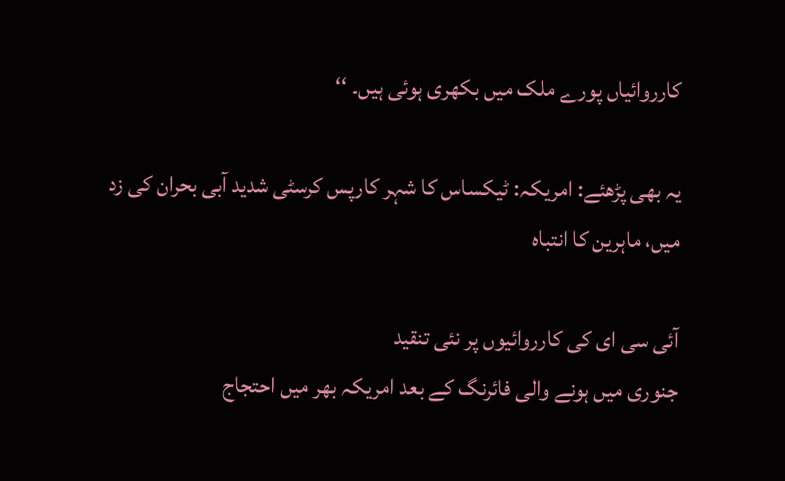کارروائیاں پورے ملک میں بکھری ہوئی ہیں۔ ‘‘

یہ بھی پڑھئے: امریکہ: ٹیکساس کا شہر کارپس کرسٹی شدید آبی بحران کی زد میں، ماہرین کا انتباہ

آئی سی ای کی کارروائیوں پر نئی تنقید
جنوری میں ہونے والی فائرنگ کے بعد امریکہ بھر میں احتجاج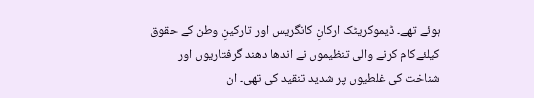ہوئے تھے۔ ڈیموکریٹک ارکانِ کانگریس اور تارکینِ وطن کے حقوق کیلئےکام کرنے والی تنظیموں نے اندھا دھند گرفتاریوں اور شناخت کی غلطیوں پر شدید تنقید کی تھی۔ ان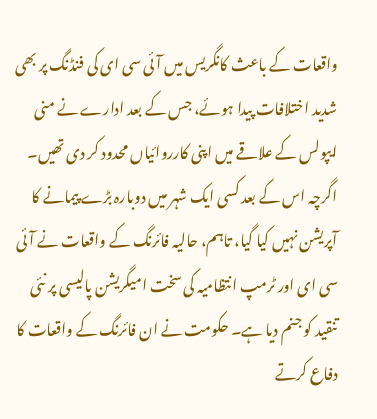واقعات کے باعث کانگریس میں آئی سی ای کی فنڈنگ پر بھی شدید اختلافات پیدا ہوئے، جس کے بعد ادارے نے منی ایپولس کے علاقے میں اپنی کارروائیاں محدود کر دی تھیں۔ اگرچہ اس کے بعد کسی ایک شہر میں دوبارہ بڑے پیمانے کا آپریشن نہیں کیا گیا، تاہم، حالیہ فائرنگ کے واقعات نے آئی سی ای اور ٹرمپ انتظامیہ کی سخت امیگریشن پالیسی پر نئی تنقید کو جنم دیا ہے۔ حکومت نے ان فائرنگ کے واقعات کا دفاع کرتے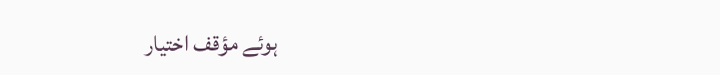ہوئے مؤقف اختیار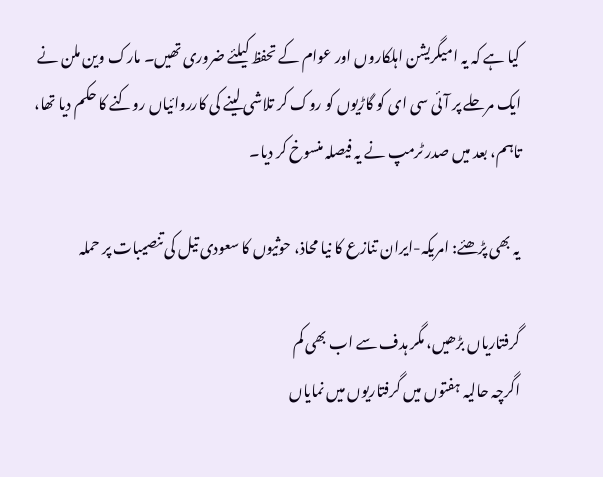کیا ہے کہ یہ امیگریشن اہلکاروں اور عوام کے تحفظ کیلئے ضروری تھیں۔ مارک وین ملن نے ایک مرحلے پر آئی سی ای کو گاڑیوں کو روک کر تلاشی لینے کی کارروائیاں روکنے کا حکم دیا تھا، تاہم، بعد میں صدر ٹرمپ نے یہ فیصلہ منسوخ کر دیا۔

یہ بھی پڑھئے: امریکہ-ایران تنازع کا نیا محاذ، حوثیوں کا سعودی تیل کی تنصیبات پر حملہ

گرفتاریاں بڑھیں، مگر ہدف سے اب بھی کم
اگرچہ حالیہ ہفتوں میں گرفتاریوں میں نمایاں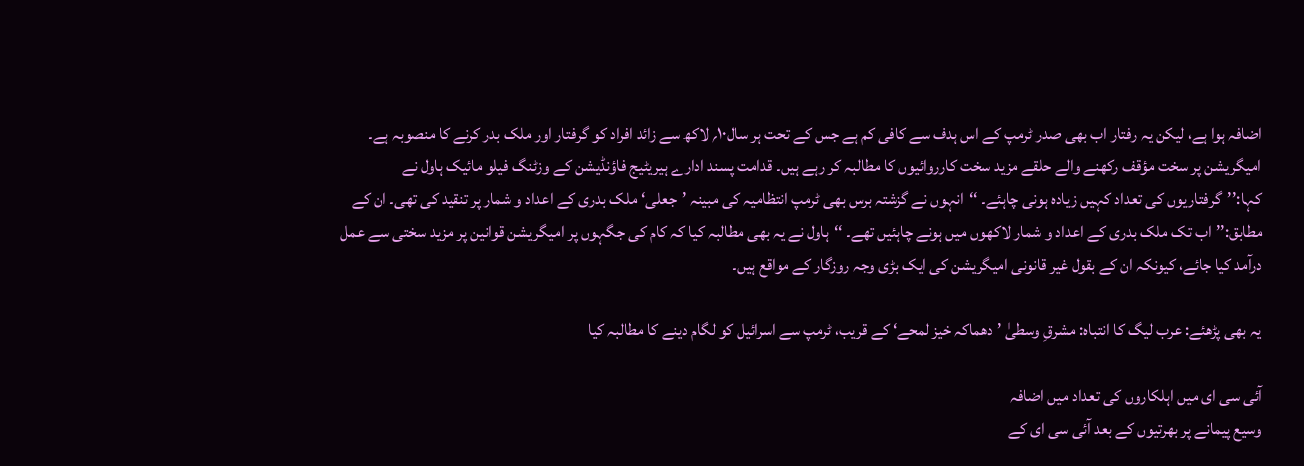اضافہ ہوا ہے، لیکن یہ رفتار اب بھی صدر ٹرمپ کے اس ہدف سے کافی کم ہے جس کے تحت ہر سال۱۰؍ لاکھ سے زائد افراد کو گرفتار اور ملک بدر کرنے کا منصوبہ ہے۔ امیگریشن پر سخت مؤقف رکھنے والے حلقے مزید سخت کارروائیوں کا مطالبہ کر رہے ہیں۔ قدامت پسند ادارے ہیریٹیج فاؤنڈیشن کے وزٹنگ فیلو مائیک ہاول نے کہا:’’گرفتاریوں کی تعداد کہیں زیادہ ہونی چاہئے۔ ‘‘انہوں نے گزشتہ برس بھی ٹرمپ انتظامیہ کی مبینہ ’جعلی‘ ملک بدری کے اعداد و شمار پر تنقید کی تھی۔ ان کے مطابق:’’اب تک ملک بدری کے اعداد و شمار لاکھوں میں ہونے چاہئیں تھے۔ ‘‘ہاول نے یہ بھی مطالبہ کیا کہ کام کی جگہوں پر امیگریشن قوانین پر مزید سختی سے عمل درآمد کیا جائے، کیونکہ ان کے بقول غیر قانونی امیگریشن کی ایک بڑی وجہ روزگار کے مواقع ہیں۔

یہ بھی پڑھئے: عرب لیگ کا انتباہ: مشرقِ وسطیٰ ’دھماکہ خیز لمحے‘ کے قریب، ٹرمپ سے اسرائیل کو لگام دینے کا مطالبہ کیا

آئی سی ای میں اہلکاروں کی تعداد میں اضافہ
وسیع پیمانے پر بھرتیوں کے بعد آئی سی ای کے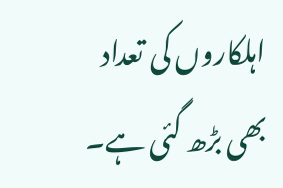اہلکاروں کی تعداد بھی بڑھ گئی ہے۔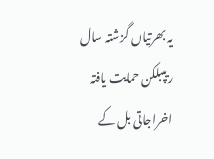یہ بھرتیاں گزشتہ سال ریپبلکن حمایت یافتہ اخراجاتی بل کے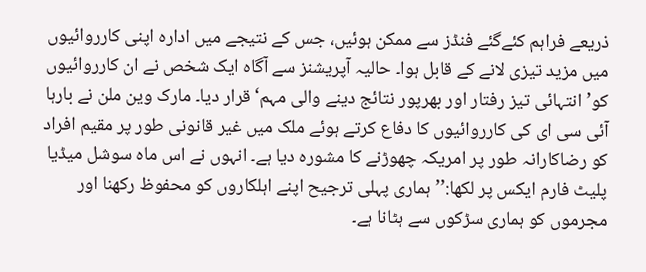ذریعے فراہم کئےگئے فنڈز سے ممکن ہوئیں، جس کے نتیجے میں ادارہ اپنی کارروائیوں میں مزید تیزی لانے کے قابل ہوا۔ حالیہ آپریشنز سے آگاہ ایک شخص نے ان کارروائیوں کو’انتہائی تیز رفتار اور بھرپور نتائج دینے والی مہم‘ قرار دیا۔ مارک وین ملن نے بارہا آئی سی ای کی کارروائیوں کا دفاع کرتے ہوئے ملک میں غیر قانونی طور پر مقیم افراد کو رضاکارانہ طور پر امریکہ چھوڑنے کا مشورہ دیا ہے۔ انہوں نے اس ماہ سوشل میڈیا پلیٹ فارم ایکس پر لکھا:’’ہماری پہلی ترجیح اپنے اہلکاروں کو محفوظ رکھنا اور مجرموں کو ہماری سڑکوں سے ہٹانا ہے۔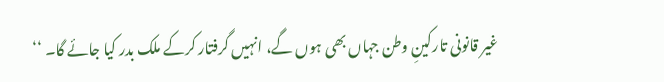غیر قانونی تارکینِ وطن جہاں بھی ہوں گے، انہیں گرفتار کرکے ملک بدر کیا جائے گا۔ ‘‘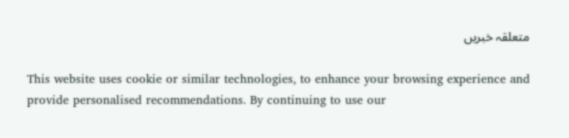متعلقہ خبریں

This website uses cookie or similar technologies, to enhance your browsing experience and provide personalised recommendations. By continuing to use our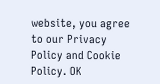website, you agree to our Privacy Policy and Cookie Policy. OK